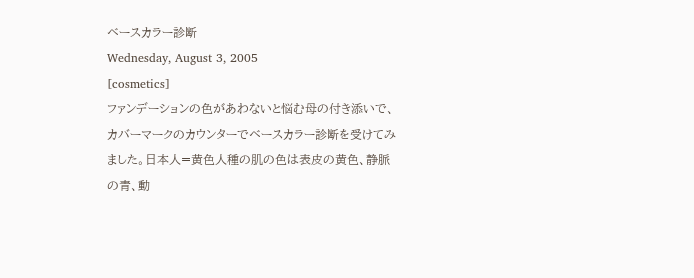ベースカラー診断
Wednesday, August 3, 2005
[cosmetics]
ファンデーションの色があわないと悩む母の付き添いで、カバーマークのカウンターでベースカラー診断を受けてみました。日本人=黄色人種の肌の色は表皮の黄色、静脈の青、動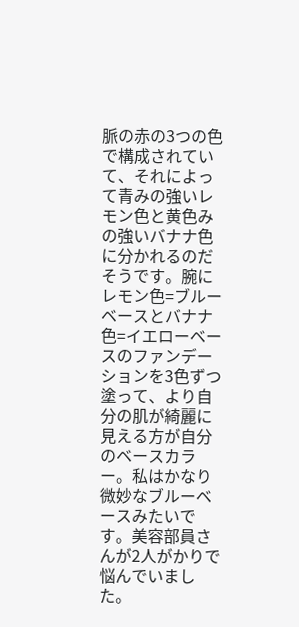脈の赤の3つの色で構成されていて、それによって青みの強いレモン色と黄色みの強いバナナ色に分かれるのだそうです。腕にレモン色=ブルーベースとバナナ色=イエローベースのファンデーションを3色ずつ塗って、より自分の肌が綺麗に見える方が自分のベースカラー。私はかなり微妙なブルーベースみたいです。美容部員さんが2人がかりで悩んでいました。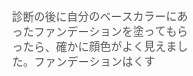診断の後に自分のベースカラーにあったファンデーションを塗ってもらったら、確かに顔色がよく見えました。ファンデーションはくす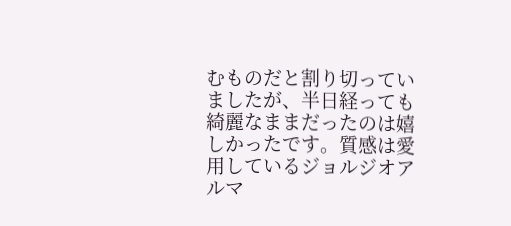むものだと割り切っていましたが、半日経っても綺麗なままだったのは嬉しかったです。質感は愛用しているジョルジオアルマ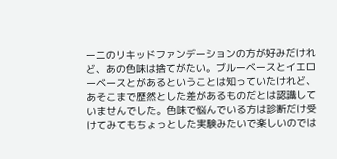ーニのリキッドファンデーションの方が好みだけれど、あの色味は捨てがたい。ブルーベースとイエローベースとがあるということは知っていたけれど、あそこまで歴然とした差があるものだとは認識していませんでした。色味で悩んでいる方は診断だけ受けてみてもちょっとした実験みたいで楽しいのでは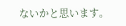ないかと思います。